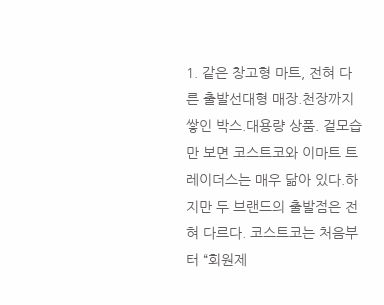1. 같은 창고형 마트, 전혀 다른 출발선대형 매장.천장까지 쌓인 박스.대용량 상품. 겉모습만 보면 코스트코와 이마트 트레이더스는 매우 닮아 있다.하지만 두 브랜드의 출발점은 전혀 다르다. 코스트코는 처음부터 “회원제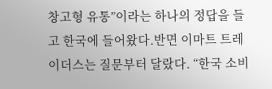창고형 유통”이라는 하나의 정답을 들고 한국에 들어왔다.반면 이마트 트레이더스는 질문부터 달랐다. “한국 소비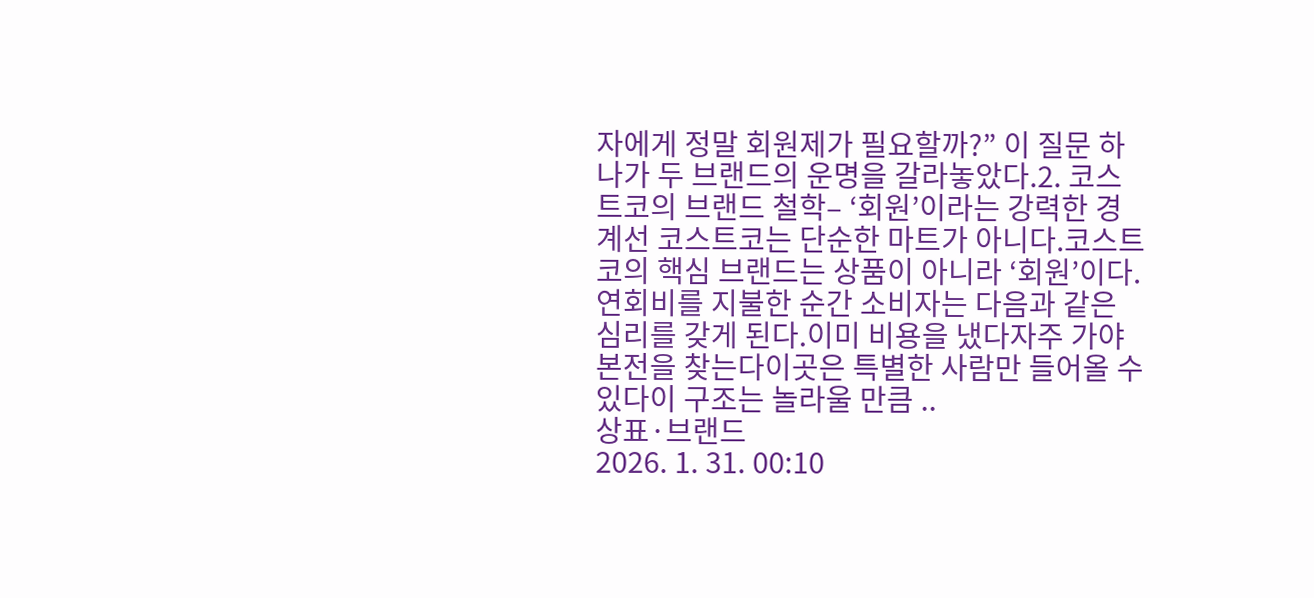자에게 정말 회원제가 필요할까?” 이 질문 하나가 두 브랜드의 운명을 갈라놓았다.2. 코스트코의 브랜드 철학– ‘회원’이라는 강력한 경계선 코스트코는 단순한 마트가 아니다.코스트코의 핵심 브랜드는 상품이 아니라 ‘회원’이다. 연회비를 지불한 순간 소비자는 다음과 같은 심리를 갖게 된다.이미 비용을 냈다자주 가야 본전을 찾는다이곳은 특별한 사람만 들어올 수 있다이 구조는 놀라울 만큼 ..
상표·브랜드
2026. 1. 31. 00:10